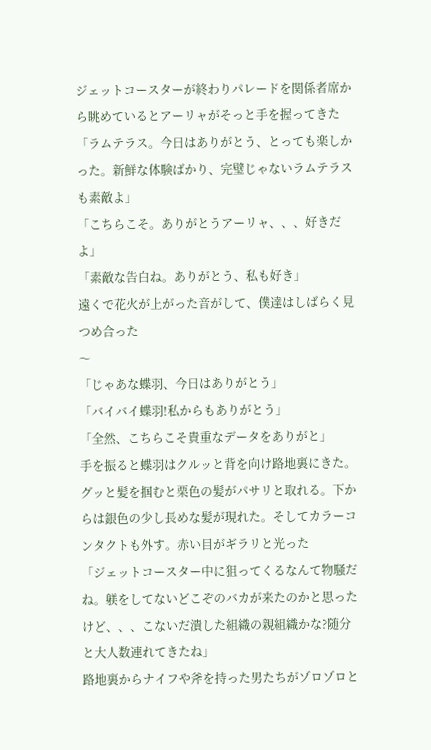ジェットコースターが終わりパレードを関係者席から眺めているとアーリャがそっと手を握ってきた
「ラムテラス。今日はありがとう、とっても楽しかった。新鮮な体験ばかり、完璧じゃないラムテラスも素敵よ」
「こちらこそ。ありがとうアーリャ、、、好きだよ」
「素敵な告白ね。ありがとう、私も好き」
遠くで花火が上がった音がして、僕達はしばらく見つめ合った
〜
「じゃあな蝶羽、今日はありがとう」
「バイバイ蝶羽!私からもありがとう」
「全然、こちらこそ貴重なデータをありがと」
手を振ると蝶羽はクルッと背を向け路地裏にきた。グッと髪を掴むと栗色の髪がパサリと取れる。下からは銀色の少し長めな髪が現れた。そしてカラーコンタクトも外す。赤い目がギラリと光った
「ジェットコースター中に狙ってくるなんて物騒だね。躾をしてないどこぞのバカが来たのかと思ったけど、、、こないだ潰した組織の親組織かな?随分と大人数連れてきたね」
路地裏からナイフや斧を持った男たちがゾロゾロと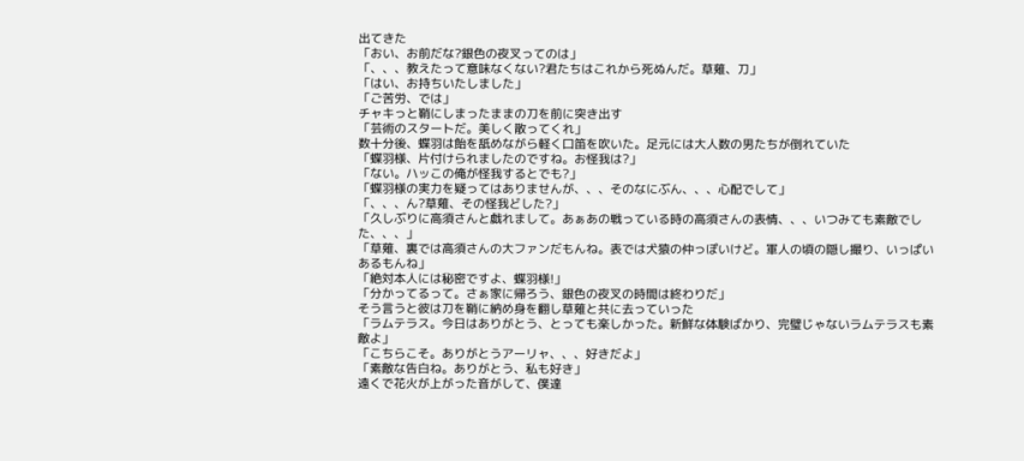出てきた
「おい、お前だな?銀色の夜叉ってのは」
「、、、教えたって意味なくない?君たちはこれから死ぬんだ。草薙、刀」
「はい、お持ちいたしました」
「ご苦労、では」
チャキっと鞘にしまったままの刀を前に突き出す
「芸術のスタートだ。美しく散ってくれ」
数十分後、蝶羽は飴を舐めながら軽く口笛を吹いた。足元には大人数の男たちが倒れていた
「蝶羽様、片付けられましたのですね。お怪我は?」
「ない。ハッこの俺が怪我するとでも?」
「蝶羽様の実力を疑ってはありませんが、、、そのなにぶん、、、心配でして」
「、、、ん?草薙、その怪我どした?」
「久しぶりに高須さんと戯れまして。あぁあの戦っている時の高須さんの表情、、、いつみても素敵でした、、、」
「草薙、裏では高須さんの大ファンだもんね。表では犬猿の仲っぽいけど。軍人の頃の隠し撮り、いっぱいあるもんね」
「絶対本人には秘密ですよ、蝶羽様!」
「分かってるって。さぁ家に帰ろう、銀色の夜叉の時間は終わりだ」
そう言うと彼は刀を鞘に納め身を翻し草薙と共に去っていった
「ラムテラス。今日はありがとう、とっても楽しかった。新鮮な体験ばかり、完璧じゃないラムテラスも素敵よ」
「こちらこそ。ありがとうアーリャ、、、好きだよ」
「素敵な告白ね。ありがとう、私も好き」
遠くで花火が上がった音がして、僕達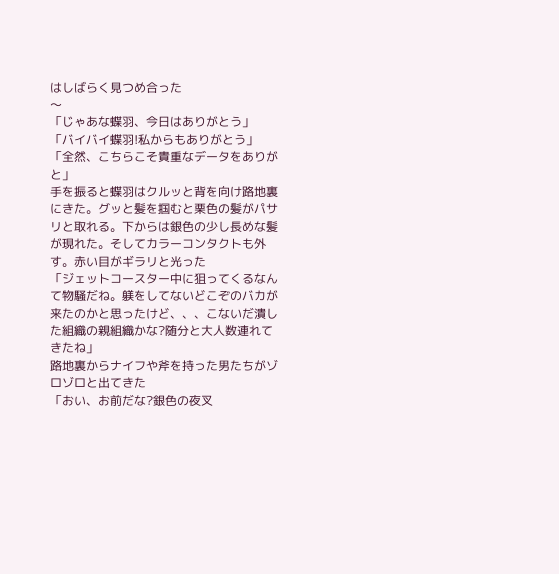はしばらく見つめ合った
〜
「じゃあな蝶羽、今日はありがとう」
「バイバイ蝶羽!私からもありがとう」
「全然、こちらこそ貴重なデータをありがと」
手を振ると蝶羽はクルッと背を向け路地裏にきた。グッと髪を掴むと栗色の髪がパサリと取れる。下からは銀色の少し長めな髪が現れた。そしてカラーコンタクトも外す。赤い目がギラリと光った
「ジェットコースター中に狙ってくるなんて物騒だね。躾をしてないどこぞのバカが来たのかと思ったけど、、、こないだ潰した組織の親組織かな?随分と大人数連れてきたね」
路地裏からナイフや斧を持った男たちがゾロゾロと出てきた
「おい、お前だな?銀色の夜叉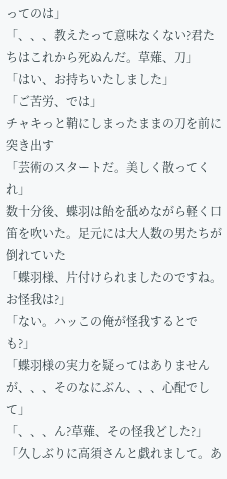ってのは」
「、、、教えたって意味なくない?君たちはこれから死ぬんだ。草薙、刀」
「はい、お持ちいたしました」
「ご苦労、では」
チャキっと鞘にしまったままの刀を前に突き出す
「芸術のスタートだ。美しく散ってくれ」
数十分後、蝶羽は飴を舐めながら軽く口笛を吹いた。足元には大人数の男たちが倒れていた
「蝶羽様、片付けられましたのですね。お怪我は?」
「ない。ハッこの俺が怪我するとでも?」
「蝶羽様の実力を疑ってはありませんが、、、そのなにぶん、、、心配でして」
「、、、ん?草薙、その怪我どした?」
「久しぶりに高須さんと戯れまして。あ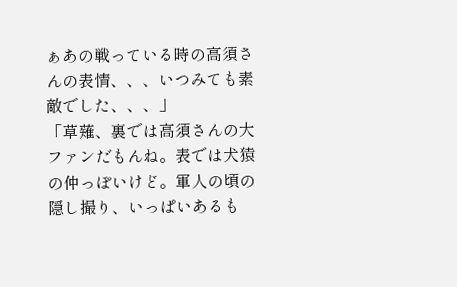ぁあの戦っている時の高須さんの表情、、、いつみても素敵でした、、、」
「草薙、裏では高須さんの大ファンだもんね。表では犬猿の仲っぽいけど。軍人の頃の隠し撮り、いっぱいあるも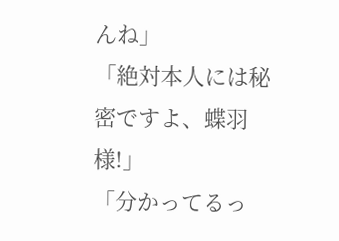んね」
「絶対本人には秘密ですよ、蝶羽様!」
「分かってるっ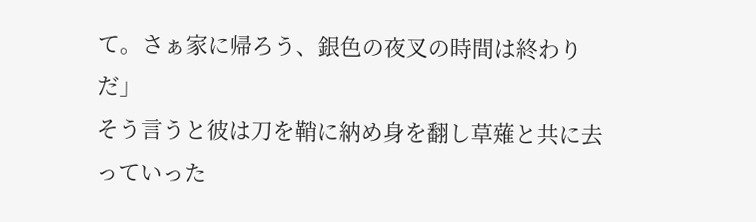て。さぁ家に帰ろう、銀色の夜叉の時間は終わりだ」
そう言うと彼は刀を鞘に納め身を翻し草薙と共に去っていった